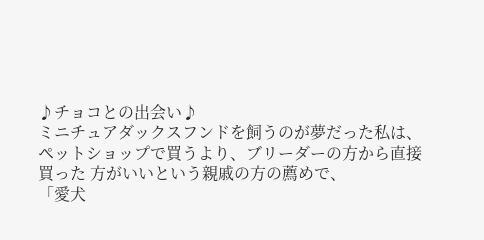♪チョコとの出会い♪
ミニチュアダックスフンドを飼うのが夢だった私は、
ペットショップで買うより、ブリーダーの方から直接買った 方がいいという親戚の方の薦めで、
「愛犬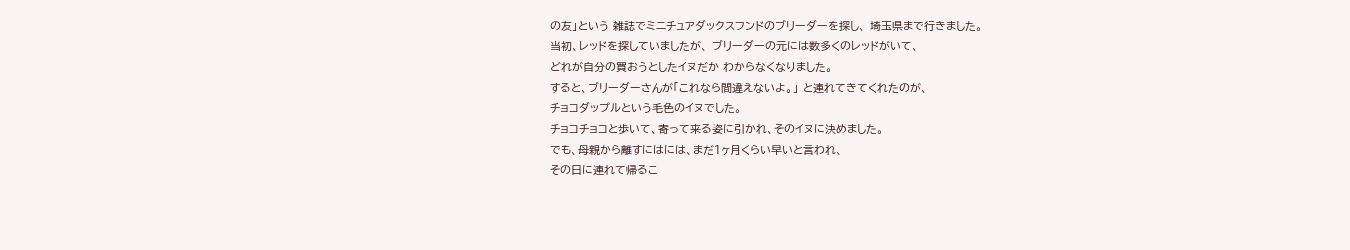の友」という 雑誌でミニチュアダックスフンドのブリーダーを探し、 埼玉県まで行きました。
当初、レッドを探していましたが、 ブリーダーの元には数多くのレッドがいて、
どれが自分の買おうとしたイヌだか わからなくなりました。
すると、ブリーダーさんが「これなら間違えないよ。」 と連れてきてくれたのが、
チョコダップルという毛色のイヌでした。
チョコチョコと歩いて、寄って来る姿に引かれ、そのイヌに決めました。
でも、母親から離すにはには、まだ1ヶ月くらい早いと言われ、
その日に連れて帰るこ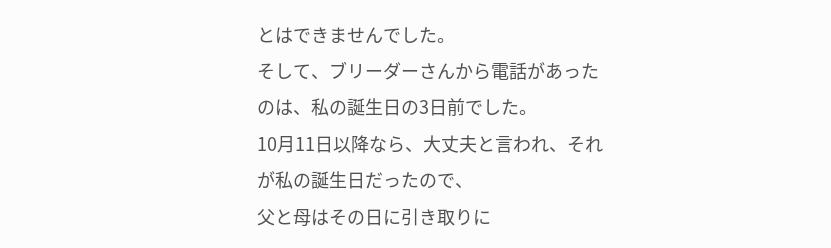とはできませんでした。
そして、ブリーダーさんから電話があったのは、私の誕生日の3日前でした。
10月11日以降なら、大丈夫と言われ、それが私の誕生日だったので、
父と母はその日に引き取りに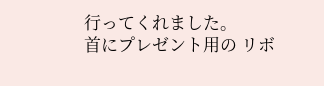行ってくれました。
首にプレゼント用の リボ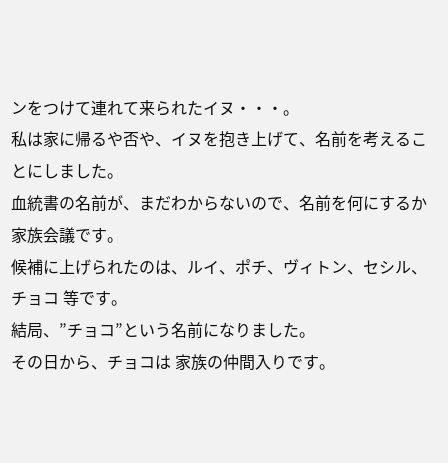ンをつけて連れて来られたイヌ・・・。
私は家に帰るや否や、イヌを抱き上げて、名前を考えることにしました。
血統書の名前が、まだわからないので、名前を何にするか 家族会議です。
候補に上げられたのは、ルイ、ポチ、ヴィトン、セシル、チョコ 等です。
結局、”チョコ”という名前になりました。
その日から、チョコは 家族の仲間入りです。